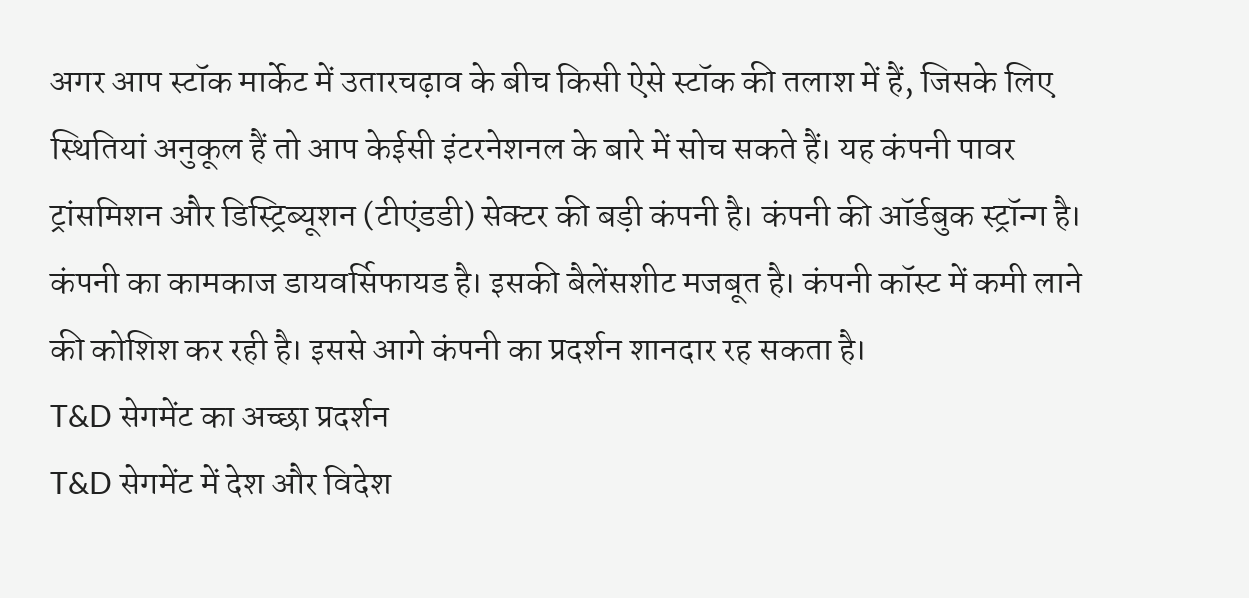अगर आप स्टॉक मार्केट में उतारचढ़ाव के बीच किसी ऐसे स्टॉक की तलाश में हैं, जिसके लिए स्थितियां अनुकूल हैं तो आप केईसी इंटरनेशनल के बारे में सोच सकते हैं। यह कंपनी पावर ट्रांसमिशन और डिस्ट्रिब्यूशन (टीएंडडी) सेक्टर की बड़ी कंपनी है। कंपनी की ऑर्डबुक स्ट्रॉन्ग है। कंपनी का कामकाज डायवर्सिफायड है। इसकी बैलेंसशीट मजबूत है। कंपनी कॉस्ट में कमी लाने की कोशिश कर रही है। इससे आगे कंपनी का प्रदर्शन शानदार रह सकता है।
T&D सेगमेंट का अच्छा प्रदर्शन
T&D सेगमेंट में देश और विदेश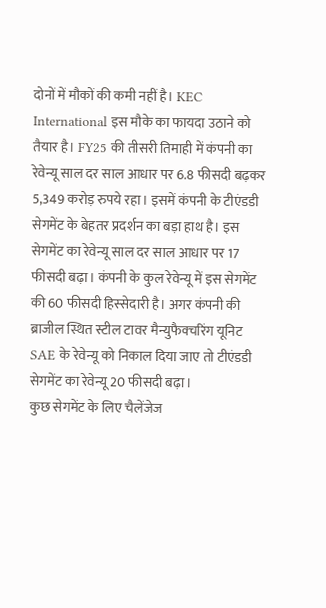दोनों में मौकों की कमी नहीं है। KEC International इस मौके का फायदा उठाने को तैयार है। FY25 की तीसरी तिमाही में कंपनी का रेवेन्यू साल दर साल आधार पर 6.8 फीसदी बढ़कर 5,349 करोड़ रुपये रहा। इसमें कंपनी के टीएंडडी सेगमेंट के बेहतर प्रदर्शन का बड़ा हाथ है। इस सेगमेंट का रेवेन्यू साल दर साल आधार पर 17 फीसदी बढ़ा। कंपनी के कुल रेवेन्यू में इस सेगमेंट की 60 फीसदी हिस्सेदारी है। अगर कंपनी की ब्राजील स्थित स्टील टावर मैन्युफैक्चरिंग यूनिट SAE के रेवेन्यू को निकाल दिया जाए तो टीएंडडी सेगमेंट का रेवेन्यू 20 फीसदी बढ़ा।
कुछ सेगमेंट के लिए चैलेंजेज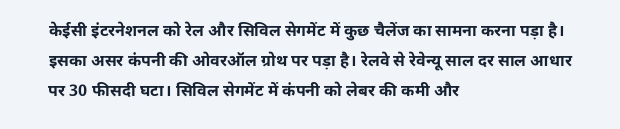केईसी इंटरनेशनल को रेल और सिविल सेगमेंट में कुछ चैलेंज का सामना करना पड़ा है। इसका असर कंपनी की ओवरऑल ग्रोथ पर पड़ा है। रेलवे से रेवेन्यू साल दर साल आधार पर 30 फीसदी घटा। सिविल सेगमेंट में कंपनी को लेबर की कमी और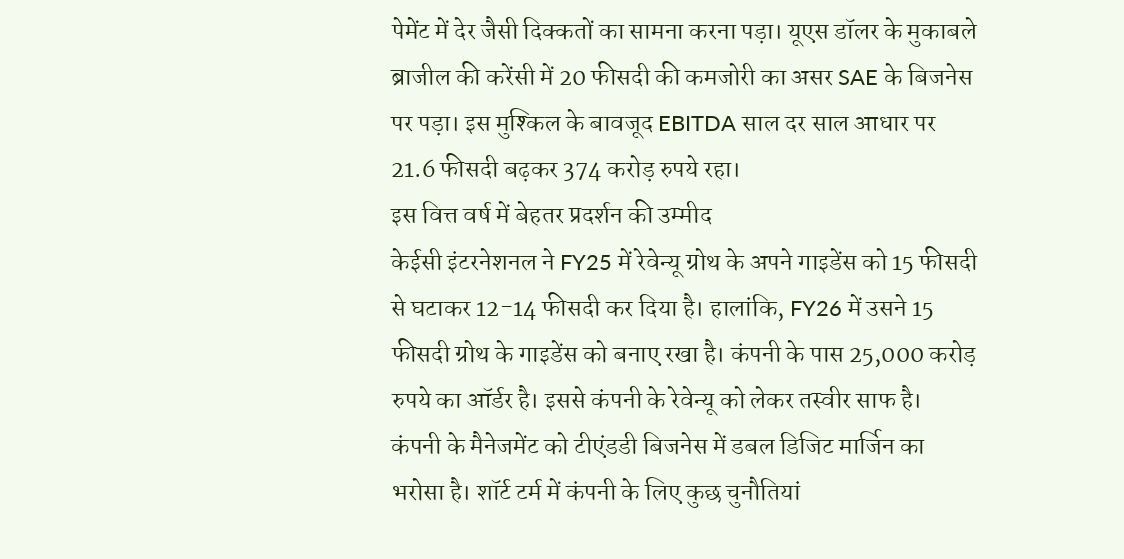पेमेंट में देर जैसी दिक्कतों का सामना करना पड़ा। यूएस डॉलर के मुकाबले ब्राजील की करेंसी में 20 फीसदी की कमजोरी का असर SAE के बिजनेस पर पड़ा। इस मुश्किल के बावजूद EBITDA साल दर साल आधार पर 21.6 फीसदी बढ़कर 374 करोड़ रुपये रहा।
इस वित्त वर्ष में बेहतर प्रदर्शन की उम्मीद
केईसी इंटरनेशनल ने FY25 में रेवेन्यू ग्रोथ के अपने गाइडेंस को 15 फीसदी से घटाकर 12-14 फीसदी कर दिया है। हालांकि, FY26 में उसने 15 फीसदी ग्रोथ के गाइडेंस को बनाए रखा है। कंपनी के पास 25,000 करोड़ रुपये का ऑर्डर है। इससे कंपनी के रेवेन्यू को लेकर तस्वीर साफ है। कंपनी के मैनेजमेंट को टीएंडडी बिजनेस में डबल डिजिट मार्जिन का भरोसा है। शॉर्ट टर्म में कंपनी के लिए कुछ चुनौतियां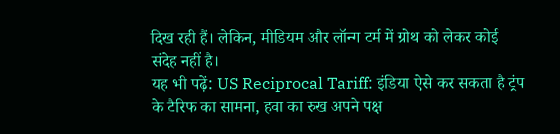दिख रही हैं। लेकिन, मीडियम और लॉन्ग टर्म में ग्रोथ को लेकर कोई संदेह नहीं है।
यह भी पढ़ें: US Reciprocal Tariff: इंडिया ऐसे कर सकता है ट्रंप के टैरिफ का सामना, हवा का रुख अपने पक्ष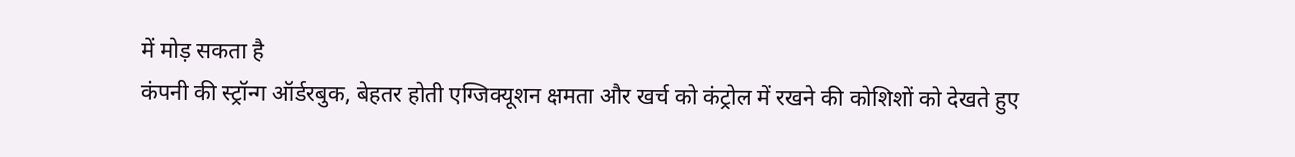में मोड़ सकता है
कंपनी की स्ट्रॉन्ग ऑर्डरबुक, बेहतर होती एग्जिक्यूशन क्षमता और खर्च को कंट्रोल में रखने की कोशिशों को देखते हुए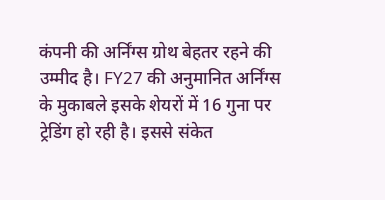कंपनी की अर्निंग्स ग्रोथ बेहतर रहने की उम्मीद है। FY27 की अनुमानित अर्निंग्स के मुकाबले इसके शेयरों में 16 गुना पर ट्रेडिंग हो रही है। इससे संकेत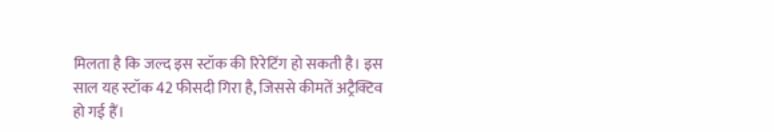मिलता है कि जल्द इस स्टॉक की रिरेटिंग हो सकती है। इस साल यह स्टॉक 42 फीसदी गिरा है, जिससे कीमतें अट्रैक्टिव हो गई हैं।